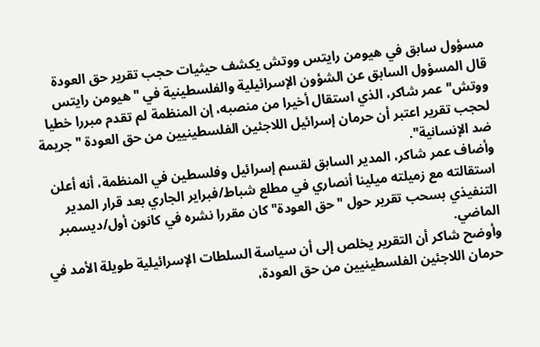مسؤول سابق في هيومن رايتس ووتش يكشف حيثيات حجب تقرير حق العودة
قال المسؤول السابق عن الشؤون الإسرائيلية والفلسطينية في "هيومن رايتس ووتش" عمر شاكر، الذي استقال أخيرا من منصبه، إن المنظمة لم تقدم مبررا خطيا لحجب تقرير اعتبر أن حرمان إسرائيل اللاجئين الفلسطينيين من حق العودة "جريمة ضد الإنسانية".
وأضاف عمر شاكر، المدير السابق لقسم إسرائيل وفلسطين في المنظمة، أنه أعلن استقالته مع زميلته ميلينا أنصاري في مطلع شباط/فبراير الجاري بعد قرار المدير التنفيذي بسحب تقرير حول "حق العودة" كان مقررا نشره في كانون أول/ديسمبر الماضي.
وأوضح شاكر أن التقرير يخلص إلى أن سياسة السلطات الإسرائيلية طويلة الأمد في حرمان اللاجئين الفلسطينيين من حق العودة،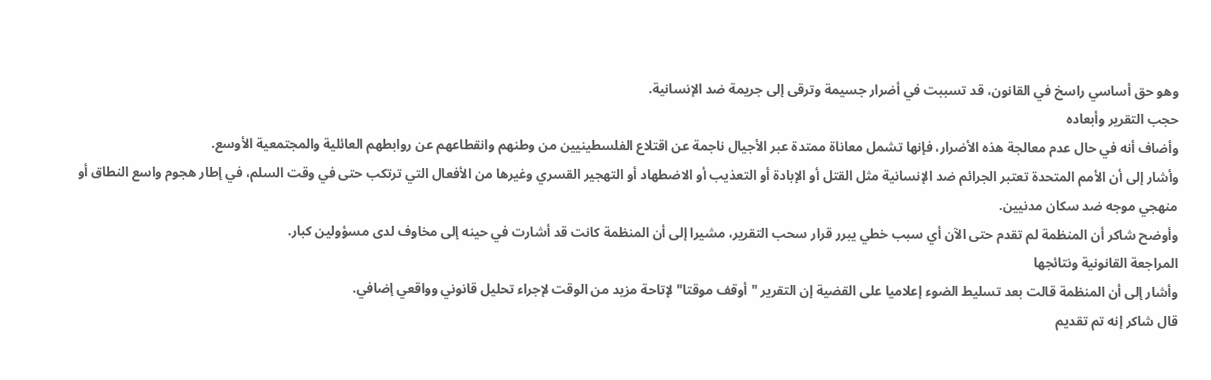وهو حق أساسي راسخ في القانون، قد تسببت في أضرار جسيمة وترقى إلى جريمة ضد الإنسانية.
حجب التقرير وأبعاده
وأضاف أنه في حال عدم معالجة هذه الأضرار، فإنها تشمل معاناة ممتدة عبر الأجيال ناجمة عن اقتلاع الفلسطينيين من وطنهم وانقطاعهم عن روابطهم العائلية والمجتمعية الأوسع.
وأشار إلى أن الأمم المتحدة تعتبر الجرائم ضد الإنسانية مثل القتل أو الإبادة أو التعذيب أو الاضطهاد أو التهجير القسري وغيرها من الأفعال التي ترتكب حتى في وقت السلم، في إطار هجوم واسع النطاق أو منهجي موجه ضد سكان مدنيين.
وأوضح شاكر أن المنظمة لم تقدم حتى الآن أي سبب خطي يبرر قرار سحب التقرير، مشيرا إلى أن المنظمة كانت قد أشارت في حينه إلى مخاوف لدى مسؤولين كبار.
المراجعة القانونية ونتائجها
وأشار إلى أن المنظمة قالت بعد تسليط الضوء إعلاميا على القضية إن التقرير "أوقف موقتا" لإتاحة مزيد من الوقت لإجراء تحليل قانوني وواقعي إضافي.
قال شاكر إنه تم تقديم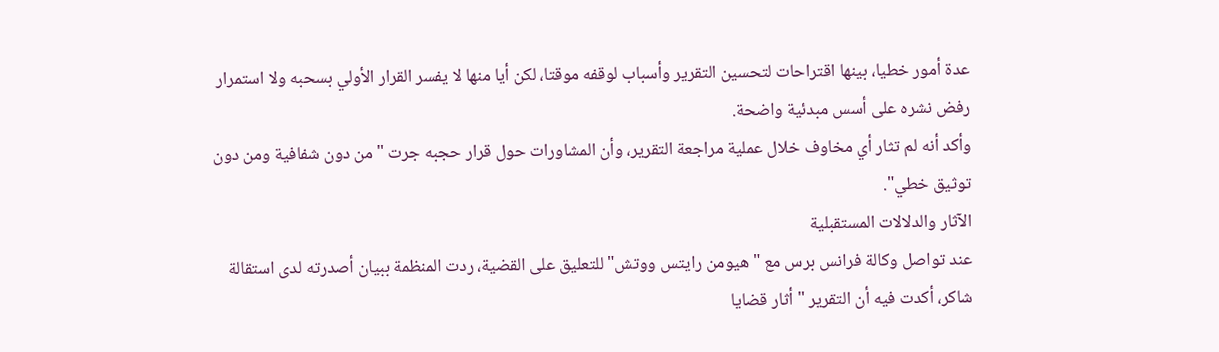عدة أمور خطيا، بينها اقتراحات لتحسين التقرير وأسباب لوقفه موقتا، لكن أيا منها لا يفسر القرار الأولي بسحبه ولا استمرار رفض نشره على أسس مبدئية واضحة.
وأكد أنه لم تثار أي مخاوف خلال عملية مراجعة التقرير، وأن المشاورات حول قرار حجبه جرت "من دون شفافية ومن دون توثيق خطي".
الآثار والدلالات المستقبلية
عند تواصل وكالة فرانس برس مع "هيومن رايتس ووتش" للتعليق على القضية، ردت المنظمة ببيان أصدرته لدى استقالة شاكر، أكدت فيه أن التقرير "أثار قضايا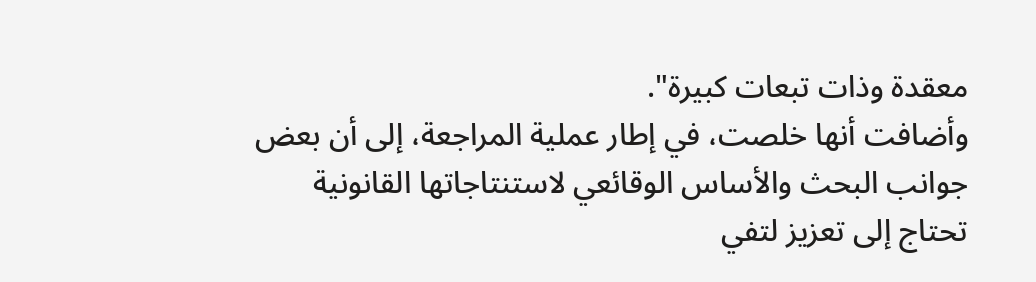معقدة وذات تبعات كبيرة".
وأضافت أنها خلصت، في إطار عملية المراجعة، إلى أن بعض جوانب البحث والأساس الوقائعي لاستنتاجاتها القانونية تحتاج إلى تعزيز لتفي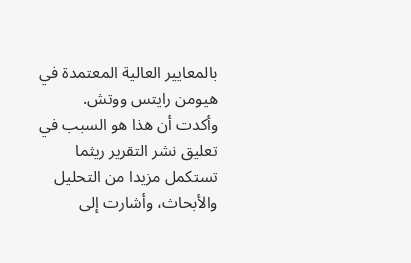بالمعايير العالية المعتمدة في هيومن رايتس ووتش.
وأكدت أن هذا هو السبب في تعليق نشر التقرير ريثما تستكمل مزيدا من التحليل والأبحاث، وأشارت إلى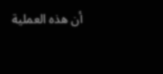أن هذه العملية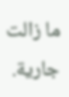ما زالت جارية.